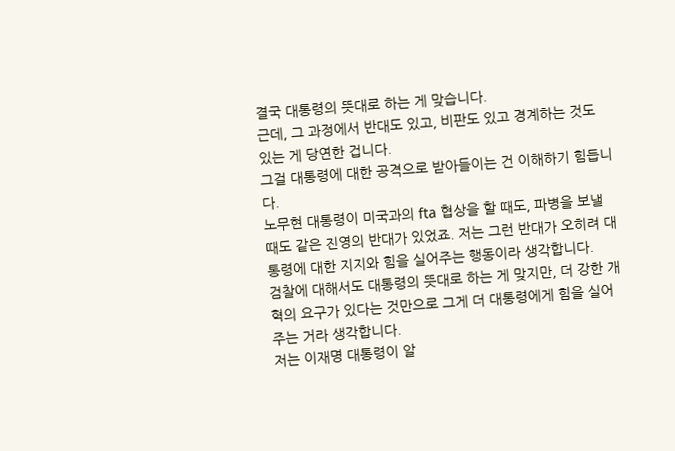결국 대통령의 뜻대로 하는 게 맞습니다.
근데, 그 과정에서 반대도 있고, 비판도 있고 경계하는 것도 있는 게 당연한 겁니다.
그걸 대통령에 대한 공격으로 받아들이는 건 이해하기 힘듭니다.
노무현 대통령이 미국과의 fta 협상을 할 때도, 파병을 보낼 때도 같은 진영의 반대가 있었죠. 저는 그런 반대가 오히려 대통령에 대한 지지와 힘을 실어주는 행동이라 생각합니다.
검찰에 대해서도 대통령의 뜻대로 하는 게 맞지만, 더 강한 개혁의 요구가 있다는 것만으로 그게 더 대통령에게 힘을 실어주는 거라 생각합니다.
저는 이재명 대통령이 알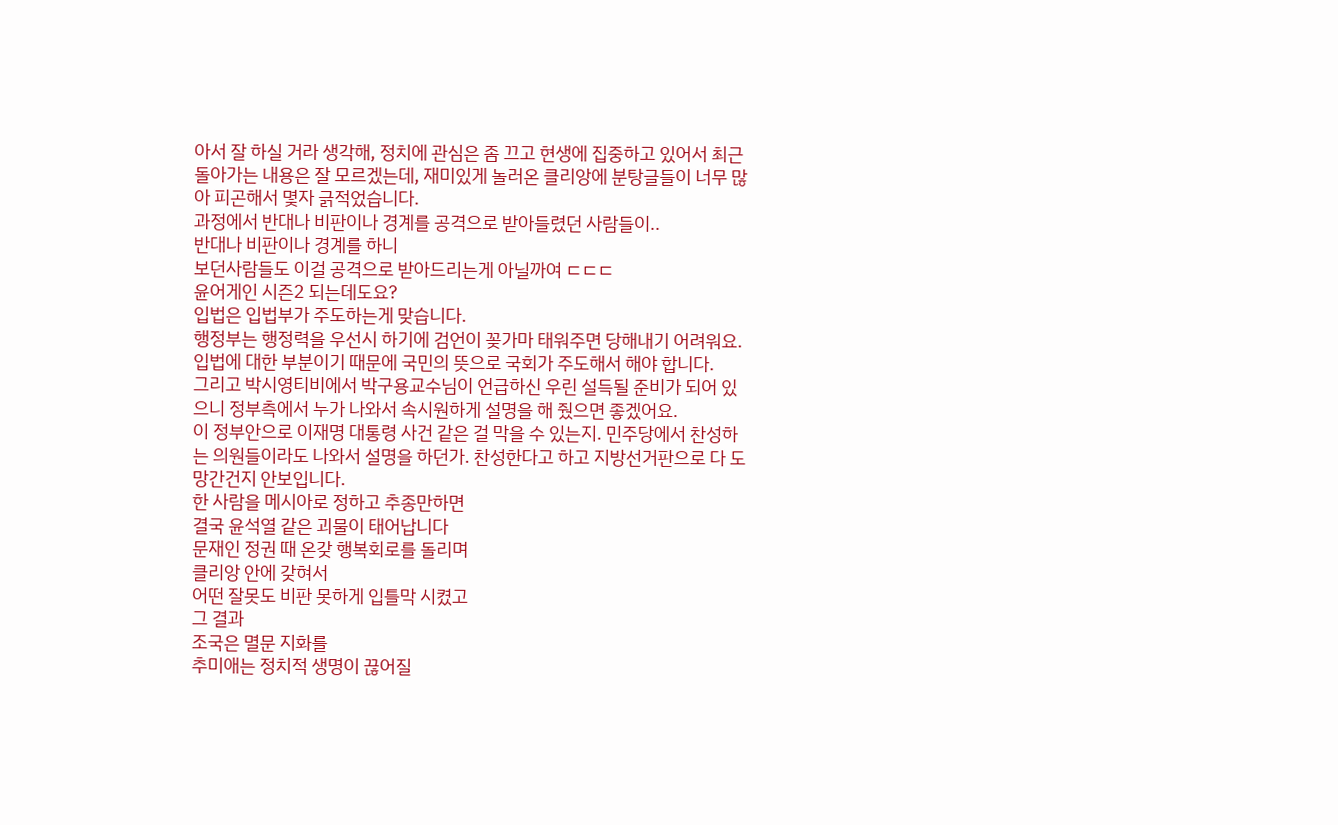아서 잘 하실 거라 생각해, 정치에 관심은 좀 끄고 현생에 집중하고 있어서 최근 돌아가는 내용은 잘 모르겠는데, 재미있게 놀러온 클리앙에 분탕글들이 너무 많아 피곤해서 몇자 긁적었습니다.
과정에서 반대나 비판이나 경계를 공격으로 받아들렸던 사람들이..
반대나 비판이나 경계를 하니
보던사람들도 이걸 공격으로 받아드리는게 아닐까여 ㄷㄷㄷ
윤어게인 시즌2 되는데도요?
입법은 입법부가 주도하는게 맞습니다.
행정부는 행정력을 우선시 하기에 검언이 꽂가마 태워주면 당해내기 어려워요.
입법에 대한 부분이기 때문에 국민의 뜻으로 국회가 주도해서 해야 합니다.
그리고 박시영티비에서 박구용교수님이 언급하신 우린 설득될 준비가 되어 있으니 정부측에서 누가 나와서 속시원하게 설명을 해 줬으면 좋겠어요.
이 정부안으로 이재명 대통령 사건 같은 걸 막을 수 있는지. 민주당에서 찬성하는 의원들이라도 나와서 설명을 하던가. 찬성한다고 하고 지방선거판으로 다 도망간건지 안보입니다.
한 사람을 메시아로 정하고 추종만하면
결국 윤석열 같은 괴물이 태어납니다
문재인 정권 때 온갖 행복회로를 돌리며
클리앙 안에 갖혀서
어떤 잘못도 비판 못하게 입틀막 시켰고
그 결과
조국은 멸문 지화를
추미애는 정치적 생명이 끊어질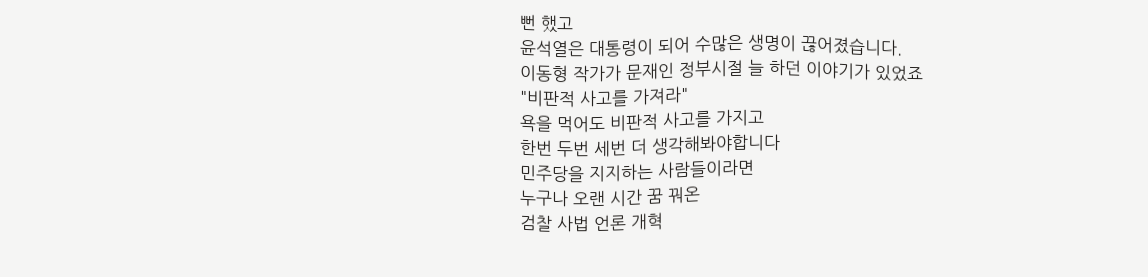뻔 했고
윤석열은 대통령이 되어 수많은 생명이 끊어졌습니다.
이동형 작가가 문재인 정부시절 늘 하던 이야기가 있었죠
"비판적 사고를 가져라"
욕을 먹어도 비판적 사고를 가지고
한번 두번 세번 더 생각해봐야합니다
민주당을 지지하는 사람들이라면
누구나 오랜 시간 꿈 꿔온
검찰 사법 언론 개혁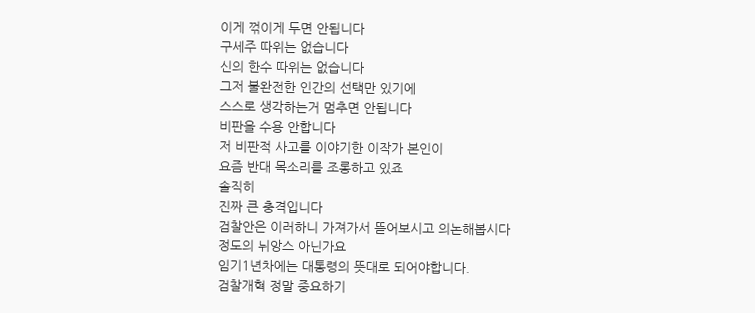이게 꺾이게 두면 안됩니다
구세주 따위는 없습니다
신의 한수 따위는 없습니다
그저 불완전한 인간의 선택만 있기에
스스로 생각하는거 멈추면 안됩니다
비판을 수용 안합니다
저 비판적 사고를 이야기한 이작가 본인이
요즘 반대 목소리를 조롱하고 있죠
솔직히
진짜 큰 충격입니다
검찰안은 이러하니 가져가서 뜯어보시고 의논해봅시다
정도의 뉘앙스 아닌가요
임기1년차에는 대통령의 뜻대로 되어야합니다.
검찰개혁 정말 중요하기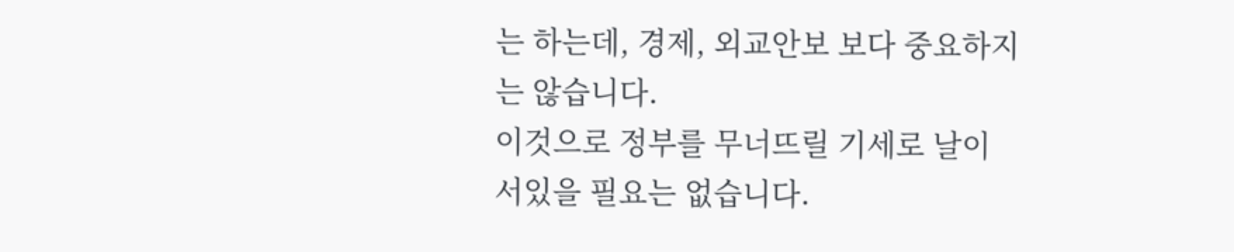는 하는데, 경제, 외교안보 보다 중요하지는 않습니다.
이것으로 정부를 무너뜨릴 기세로 날이 서있을 필요는 없습니다.